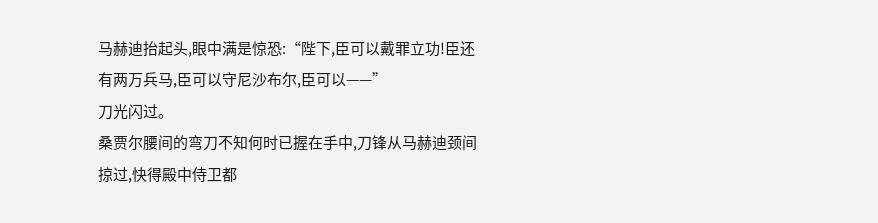马赫迪抬起头,眼中满是惊恐:“陛下,臣可以戴罪立功!臣还有两万兵马,臣可以守尼沙布尔,臣可以——”
刀光闪过。
桑贾尔腰间的弯刀不知何时已握在手中,刀锋从马赫迪颈间掠过,快得殿中侍卫都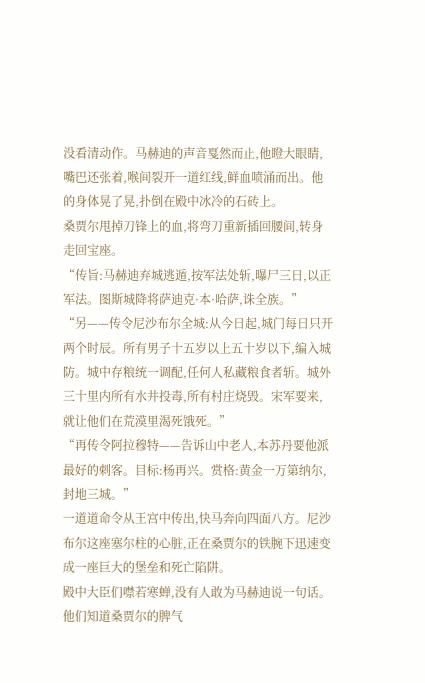没看清动作。马赫迪的声音戛然而止,他瞪大眼睛,嘴巴还张着,喉间裂开一道红线,鲜血喷涌而出。他的身体晃了晃,扑倒在殿中冰冷的石砖上。
桑贾尔甩掉刀锋上的血,将弯刀重新插回腰间,转身走回宝座。
“传旨:马赫迪弃城逃遁,按军法处斩,曝尸三日,以正军法。图斯城降将萨迪克·本·哈萨,诛全族。”
“另——传令尼沙布尔全城:从今日起,城门每日只开两个时辰。所有男子十五岁以上五十岁以下,编入城防。城中存粮统一调配,任何人私藏粮食者斩。城外三十里内所有水井投毒,所有村庄烧毁。宋军要来,就让他们在荒漠里渴死饿死。”
“再传令阿拉穆特——告诉山中老人,本苏丹要他派最好的刺客。目标:杨再兴。赏格:黄金一万第纳尔,封地三城。”
一道道命令从王宫中传出,快马奔向四面八方。尼沙布尔这座塞尔柱的心脏,正在桑贾尔的铁腕下迅速变成一座巨大的堡垒和死亡陷阱。
殿中大臣们噤若寒蝉,没有人敢为马赫迪说一句话。他们知道桑贾尔的脾气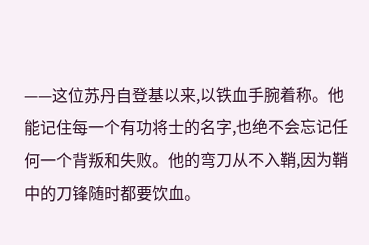——这位苏丹自登基以来,以铁血手腕着称。他能记住每一个有功将士的名字,也绝不会忘记任何一个背叛和失败。他的弯刀从不入鞘,因为鞘中的刀锋随时都要饮血。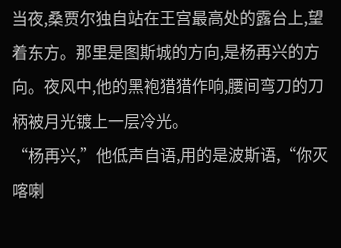当夜,桑贾尔独自站在王宫最高处的露台上,望着东方。那里是图斯城的方向,是杨再兴的方向。夜风中,他的黑袍猎猎作响,腰间弯刀的刀柄被月光镀上一层冷光。
“杨再兴,”他低声自语,用的是波斯语,“你灭喀喇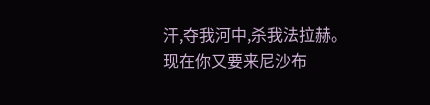汗,夺我河中,杀我法拉赫。现在你又要来尼沙布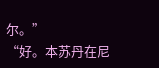尔。”
“好。本苏丹在尼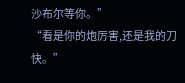沙布尔等你。”
“看是你的炮厉害,还是我的刀快。”